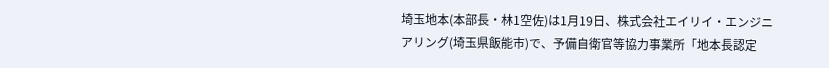埼玉地本(本部長・林1空佐)は1月19日、株式会社エイリイ・エンジニアリング(埼玉県飯能市)で、予備自衛官等協力事業所「地本長認定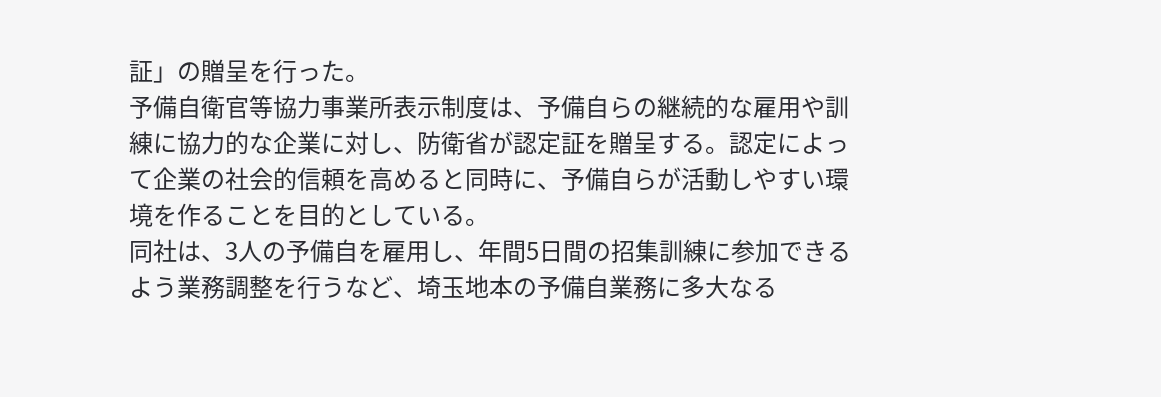証」の贈呈を行った。
予備自衛官等協力事業所表示制度は、予備自らの継続的な雇用や訓練に協力的な企業に対し、防衛省が認定証を贈呈する。認定によって企業の社会的信頼を高めると同時に、予備自らが活動しやすい環境を作ることを目的としている。
同社は、3人の予備自を雇用し、年間5日間の招集訓練に参加できるよう業務調整を行うなど、埼玉地本の予備自業務に多大なる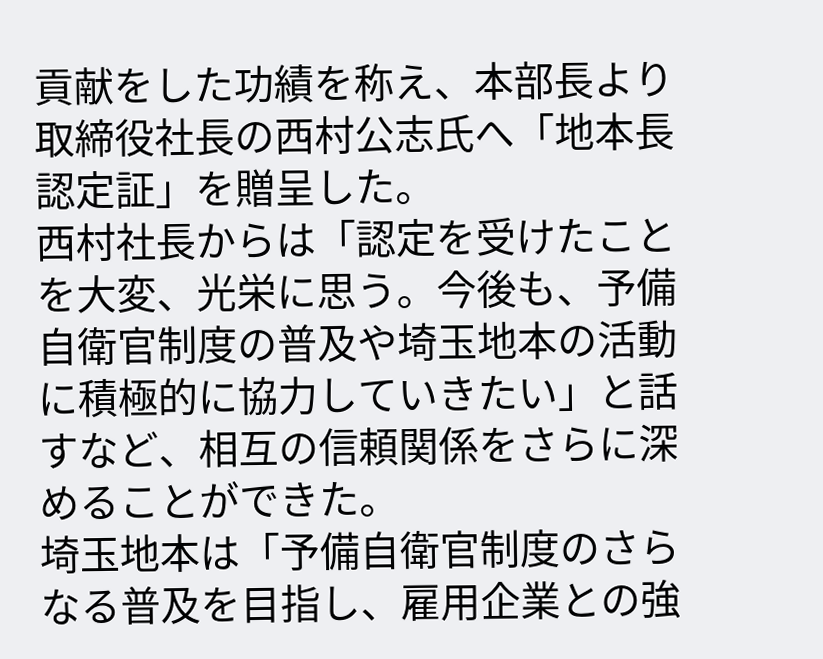貢献をした功績を称え、本部長より取締役社長の西村公志氏へ「地本長認定証」を贈呈した。
西村社長からは「認定を受けたことを大変、光栄に思う。今後も、予備自衛官制度の普及や埼玉地本の活動に積極的に協力していきたい」と話すなど、相互の信頼関係をさらに深めることができた。
埼玉地本は「予備自衛官制度のさらなる普及を目指し、雇用企業との強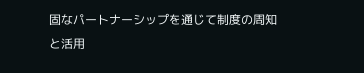固なパートナーシップを通じて制度の周知と活用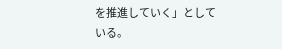を推進していく」としている。